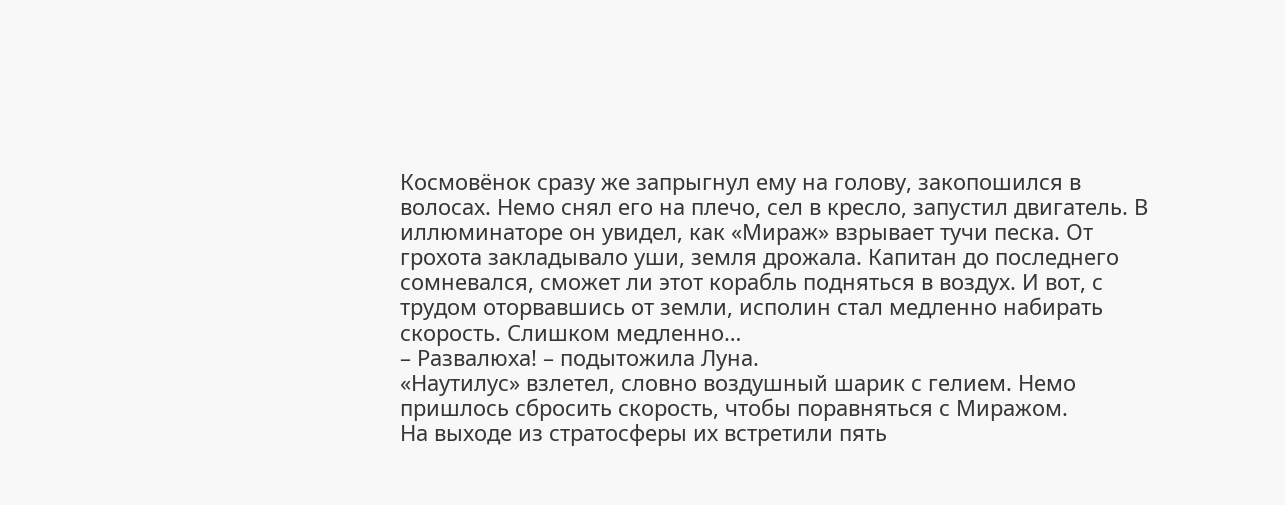Космовёнок сразу же запрыгнул ему на голову, закопошился в волосах. Немо снял его на плечо, сел в кресло, запустил двигатель. В иллюминаторе он увидел, как «Мираж» взрывает тучи песка. От грохота закладывало уши, земля дрожала. Капитан до последнего сомневался, сможет ли этот корабль подняться в воздух. И вот, с трудом оторвавшись от земли, исполин стал медленно набирать скорость. Слишком медленно…
– Развалюха! – подытожила Луна.
«Наутилус» взлетел, словно воздушный шарик с гелием. Немо пришлось сбросить скорость, чтобы поравняться с Миражом.
На выходе из стратосферы их встретили пять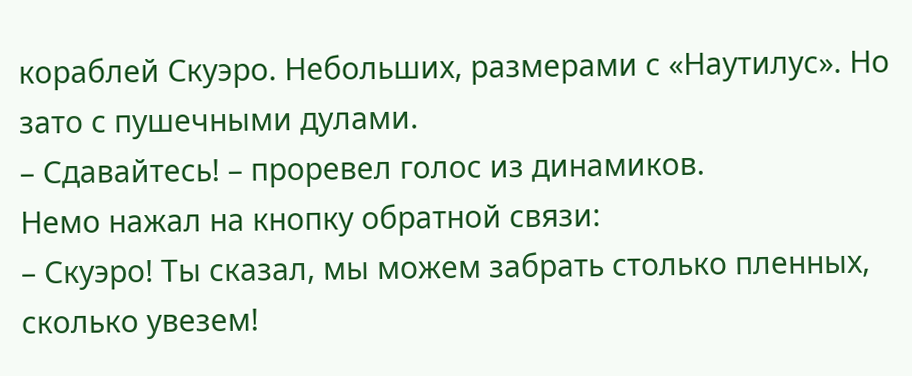кораблей Скуэро. Небольших, размерами с «Наутилус». Но зато с пушечными дулами.
– Сдавайтесь! – проревел голос из динамиков.
Немо нажал на кнопку обратной связи:
– Скуэро! Ты сказал, мы можем забрать столько пленных, сколько увезем!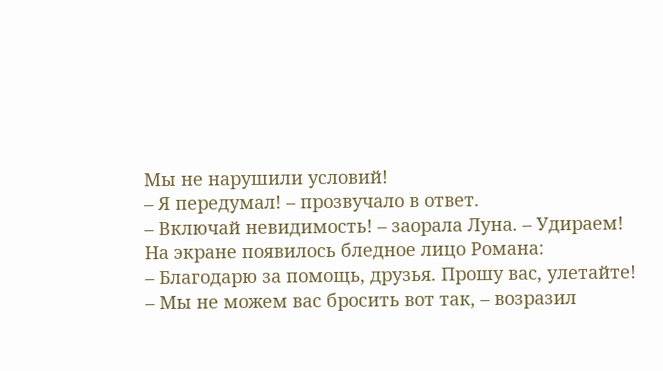Мы не нарушили условий!
– Я передумал! – прозвучало в ответ.
– Включай невидимость! – заорала Луна. – Удираем!
На экране появилось бледное лицо Романа:
– Благодарю за помощь, друзья. Прошу вас, улетайте!
– Мы не можем вас бросить вот так, – возразил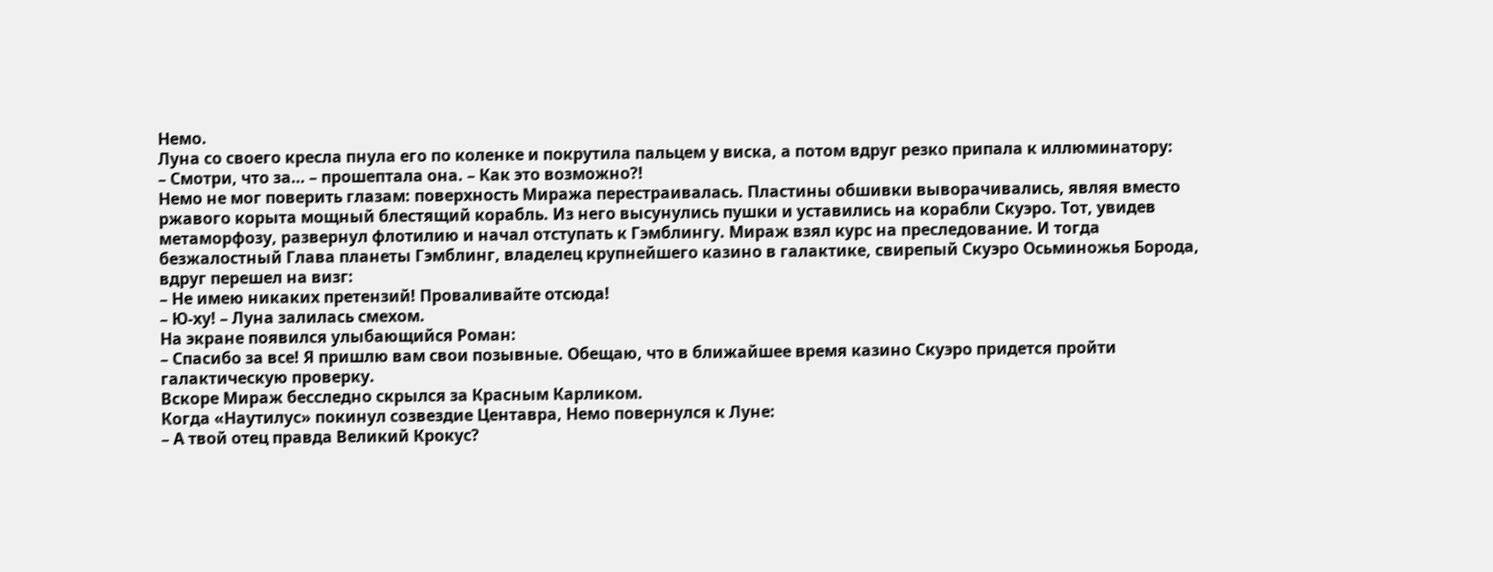Немо.
Луна со своего кресла пнула его по коленке и покрутила пальцем у виска, а потом вдруг резко припала к иллюминатору:
– Смотри, что за… – прошептала она. – Как это возможно?!
Немо не мог поверить глазам: поверхность Миража перестраивалась. Пластины обшивки выворачивались, являя вместо ржавого корыта мощный блестящий корабль. Из него высунулись пушки и уставились на корабли Скуэро. Тот, увидев метаморфозу, развернул флотилию и начал отступать к Гэмблингу. Мираж взял курс на преследование. И тогда безжалостный Глава планеты Гэмблинг, владелец крупнейшего казино в галактике, свирепый Скуэро Осьминожья Борода, вдруг перешел на визг:
– Не имею никаких претензий! Проваливайте отсюда!
– Ю-ху! – Луна залилась смехом.
На экране появился улыбающийся Роман:
– Спасибо за все! Я пришлю вам свои позывные. Обещаю, что в ближайшее время казино Скуэро придется пройти галактическую проверку.
Вскоре Мираж бесследно скрылся за Красным Карликом.
Когда «Наутилус» покинул созвездие Центавра, Немо повернулся к Луне:
– А твой отец правда Великий Крокус?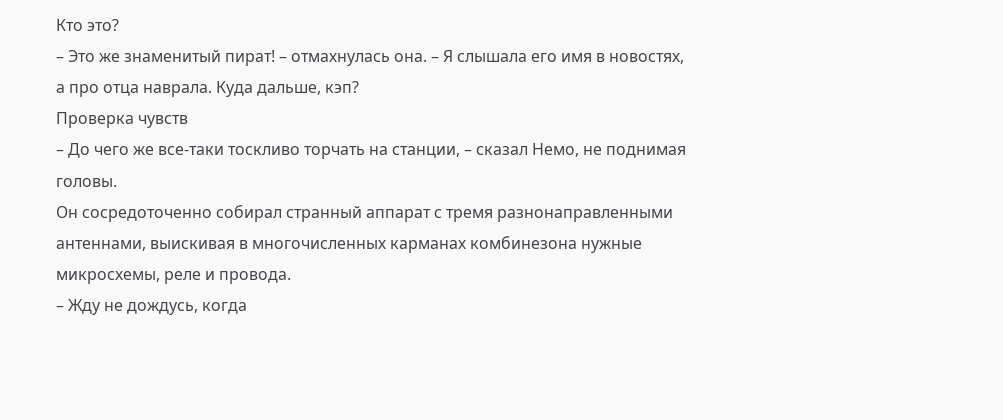Кто это?
– Это же знаменитый пират! – отмахнулась она. – Я слышала его имя в новостях, а про отца наврала. Куда дальше, кэп?
Проверка чувств
– До чего же все-таки тоскливо торчать на станции, – сказал Немо, не поднимая головы.
Он сосредоточенно собирал странный аппарат с тремя разнонаправленными антеннами, выискивая в многочисленных карманах комбинезона нужные микросхемы, реле и провода.
– Жду не дождусь, когда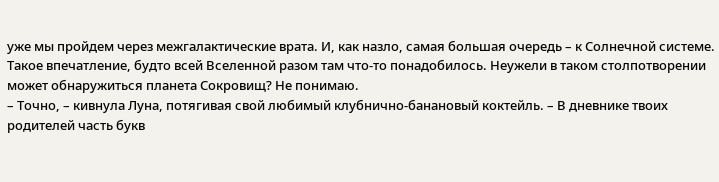уже мы пройдем через межгалактические врата. И, как назло, самая большая очередь – к Солнечной системе. Такое впечатление, будто всей Вселенной разом там что-то понадобилось. Неужели в таком столпотворении может обнаружиться планета Сокровищ? Не понимаю.
– Точно, – кивнула Луна, потягивая свой любимый клубнично-банановый коктейль. – В дневнике твоих родителей часть букв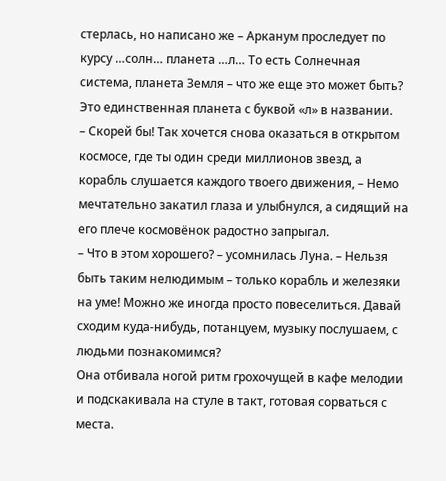стерлась, но написано же – Арканум проследует по курсу …солн… планета …л… То есть Солнечная система, планета Земля – что же еще это может быть? Это единственная планета с буквой «л» в названии.
– Скорей бы! Так хочется снова оказаться в открытом космосе, где ты один среди миллионов звезд, а корабль слушается каждого твоего движения, – Немо мечтательно закатил глаза и улыбнулся, а сидящий на его плече космовёнок радостно запрыгал.
– Что в этом хорошего? – усомнилась Луна. – Нельзя быть таким нелюдимым – только корабль и железяки на уме! Можно же иногда просто повеселиться. Давай сходим куда-нибудь, потанцуем, музыку послушаем, с людьми познакомимся?
Она отбивала ногой ритм грохочущей в кафе мелодии и подскакивала на стуле в такт, готовая сорваться с места.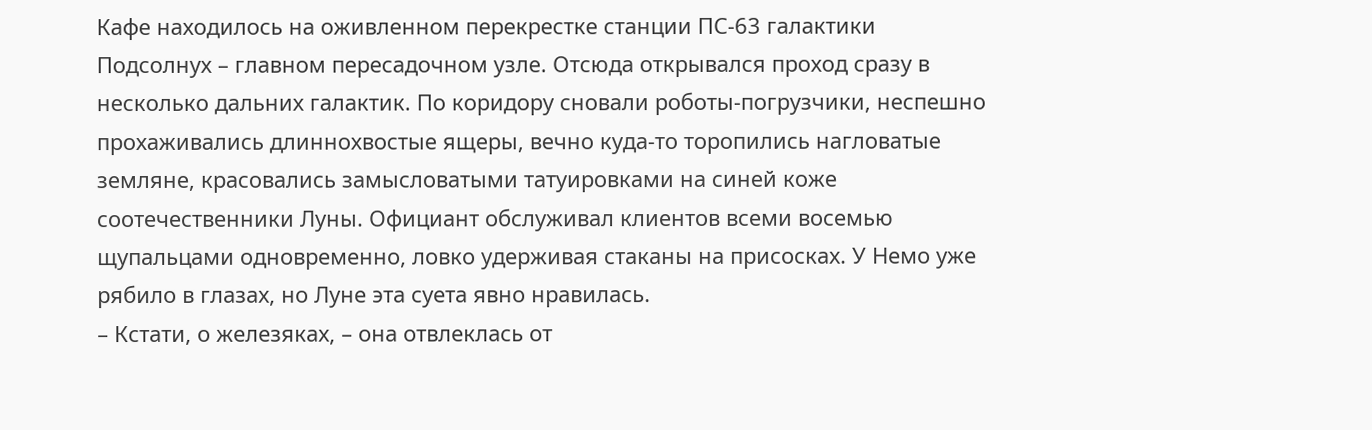Кафе находилось на оживленном перекрестке станции ПС-63 галактики Подсолнух – главном пересадочном узле. Отсюда открывался проход сразу в несколько дальних галактик. По коридору сновали роботы-погрузчики, неспешно прохаживались длиннохвостые ящеры, вечно куда-то торопились нагловатые земляне, красовались замысловатыми татуировками на синей коже соотечественники Луны. Официант обслуживал клиентов всеми восемью щупальцами одновременно, ловко удерживая стаканы на присосках. У Немо уже рябило в глазах, но Луне эта суета явно нравилась.
– Кстати, о железяках, – она отвлеклась от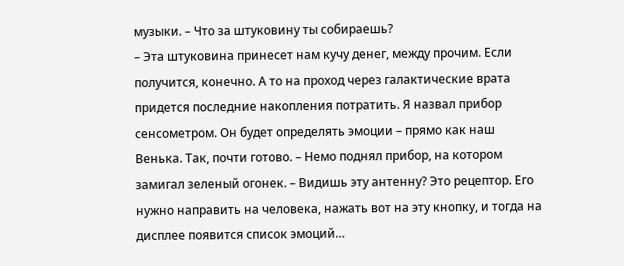музыки. – Что за штуковину ты собираешь?
– Эта штуковина принесет нам кучу денег, между прочим. Если получится, конечно. А то на проход через галактические врата придется последние накопления потратить. Я назвал прибор сенсометром. Он будет определять эмоции – прямо как наш Венька. Так, почти готово. – Немо поднял прибор, на котором замигал зеленый огонек. – Видишь эту антенну? Это рецептор. Его нужно направить на человека, нажать вот на эту кнопку, и тогда на дисплее появится список эмоций…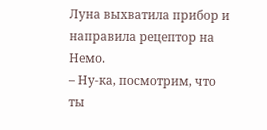Луна выхватила прибор и направила рецептор на Немо.
– Ну-ка, посмотрим, что ты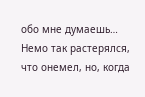обо мне думаешь…
Немо так растерялся, что онемел, но, когда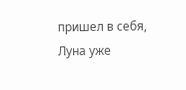пришел в себя, Луна уже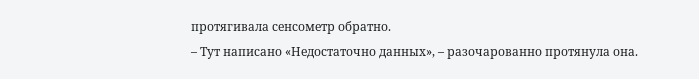протягивала сенсометр обратно.
– Тут написано «Недостаточно данных», – разочарованно протянула она.